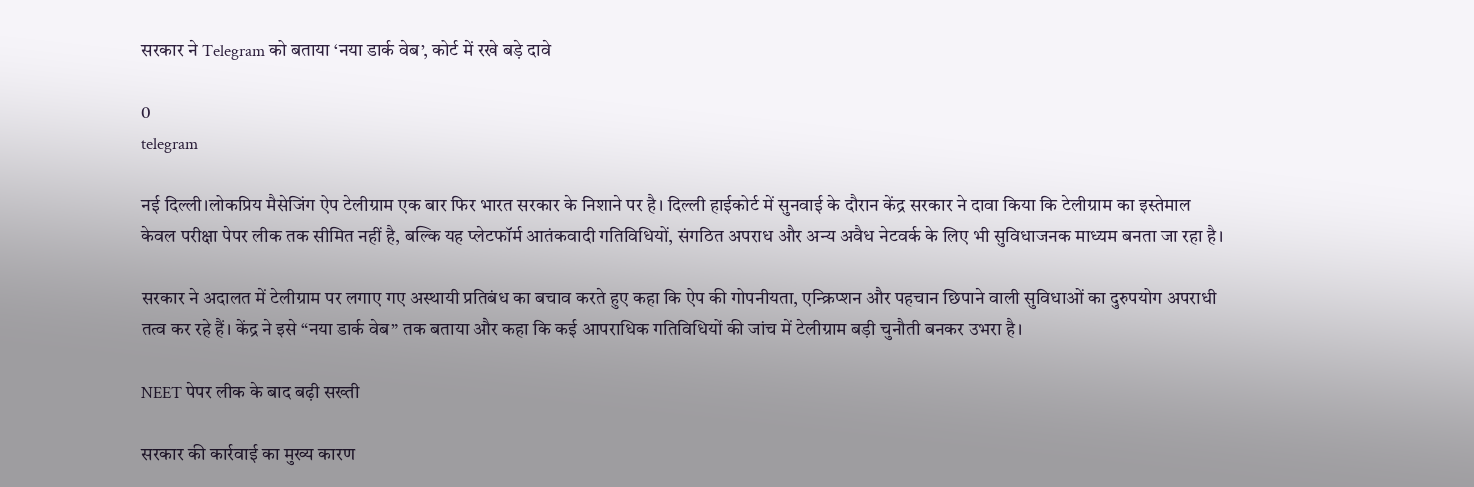सरकार ने Telegram को बताया ‘नया डार्क वेब’, कोर्ट में रखे बड़े दावे

0
telegram

नई दिल्ली।लोकप्रिय मैसेजिंग ऐप टेलीग्राम एक बार फिर भारत सरकार के निशाने पर है। दिल्ली हाईकोर्ट में सुनवाई के दौरान केंद्र सरकार ने दावा किया कि टेलीग्राम का इस्तेमाल केवल परीक्षा पेपर लीक तक सीमित नहीं है, बल्कि यह प्लेटफॉर्म आतंकवादी गतिविधियों, संगठित अपराध और अन्य अवैध नेटवर्क के लिए भी सुविधाजनक माध्यम बनता जा रहा है।

सरकार ने अदालत में टेलीग्राम पर लगाए गए अस्थायी प्रतिबंध का बचाव करते हुए कहा कि ऐप की गोपनीयता, एन्क्रिप्शन और पहचान छिपाने वाली सुविधाओं का दुरुपयोग अपराधी तत्व कर रहे हैं। केंद्र ने इसे “नया डार्क वेब” तक बताया और कहा कि कई आपराधिक गतिविधियों की जांच में टेलीग्राम बड़ी चुनौती बनकर उभरा है।

NEET पेपर लीक के बाद बढ़ी सख्ती

सरकार की कार्रवाई का मुख्य कारण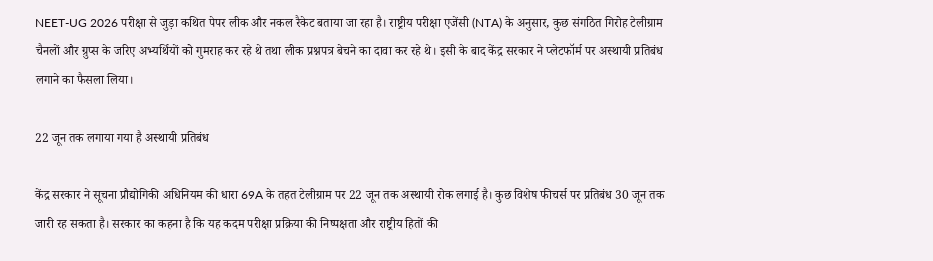NEET-UG 2026 परीक्षा से जुड़ा कथित पेपर लीक और नकल रैकेट बताया जा रहा है। राष्ट्रीय परीक्षा एजेंसी (NTA) के अनुसार, कुछ संगठित गिरोह टेलीग्राम चैनलों और ग्रुप्स के जरिए अभ्यर्थियों को गुमराह कर रहे थे तथा लीक प्रश्नपत्र बेचने का दावा कर रहे थे। इसी के बाद केंद्र सरकार ने प्लेटफॉर्म पर अस्थायी प्रतिबंध लगाने का फैसला लिया।

22 जून तक लगाया गया है अस्थायी प्रतिबंध

केंद्र सरकार ने सूचना प्रौद्योगिकी अधिनियम की धारा 69A के तहत टेलीग्राम पर 22 जून तक अस्थायी रोक लगाई है। कुछ विशेष फीचर्स पर प्रतिबंध 30 जून तक जारी रह सकता है। सरकार का कहना है कि यह कदम परीक्षा प्रक्रिया की निष्पक्षता और राष्ट्रीय हितों की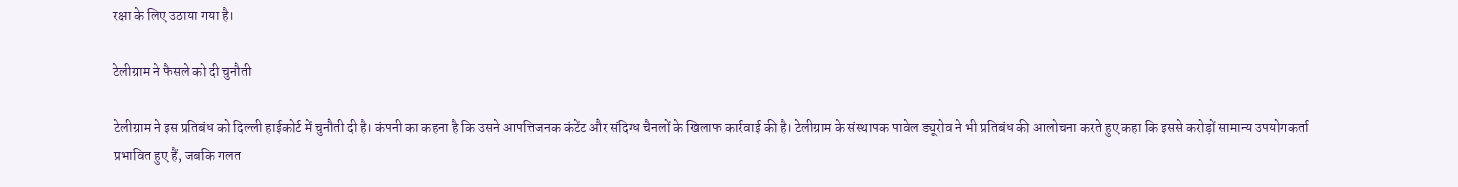रक्षा के लिए उठाया गया है।

टेलीग्राम ने फैसले को दी चुनौती

टेलीग्राम ने इस प्रतिबंध को दिल्ली हाईकोर्ट में चुनौती दी है। कंपनी का कहना है कि उसने आपत्तिजनक कंटेंट और संदिग्ध चैनलों के खिलाफ कार्रवाई की है। टेलीग्राम के संस्थापक पावेल ड्यूरोव ने भी प्रतिबंध की आलोचना करते हुए कहा कि इससे करोड़ों सामान्य उपयोगकर्ता प्रभावित हुए हैं, जबकि गलत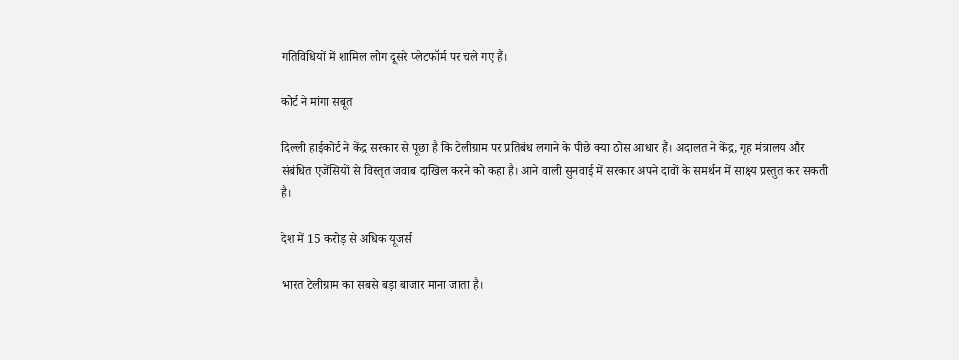गतिविधियों में शामिल लोग दूसरे प्लेटफॉर्म पर चले गए हैं।

कोर्ट ने मांगा सबूत

दिल्ली हाईकोर्ट ने केंद्र सरकार से पूछा है कि टेलीग्राम पर प्रतिबंध लगाने के पीछे क्या ठोस आधार हैं। अदालत ने केंद्र, गृह मंत्रालय और संबंधित एजेंसियों से विस्तृत जवाब दाखिल करने को कहा है। आने वाली सुनवाई में सरकार अपने दावों के समर्थन में साक्ष्य प्रस्तुत कर सकती है।

देश में 15 करोड़ से अधिक यूजर्स

भारत टेलीग्राम का सबसे बड़ा बाजार माना जाता है।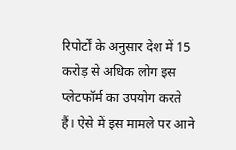रिपोर्टों के अनुसार देश में 15 करोड़ से अधिक लोग इस प्लेटफॉर्म का उपयोग करते हैं। ऐसे में इस मामले पर आने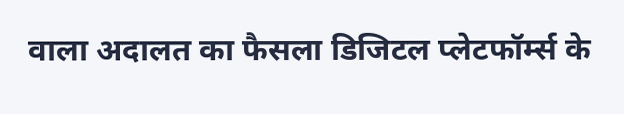वाला अदालत का फैसला डिजिटल प्लेटफॉर्म्स के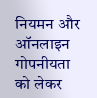नियमन और ऑनलाइन गोपनीयता को लेकर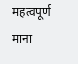महत्वपूर्ण माना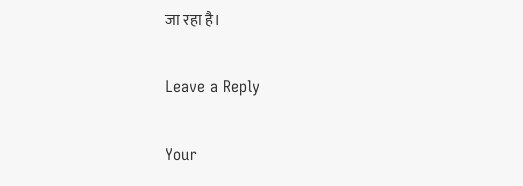जा रहा है।

Leave a Reply

Your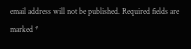email address will not be published. Required fields are marked *